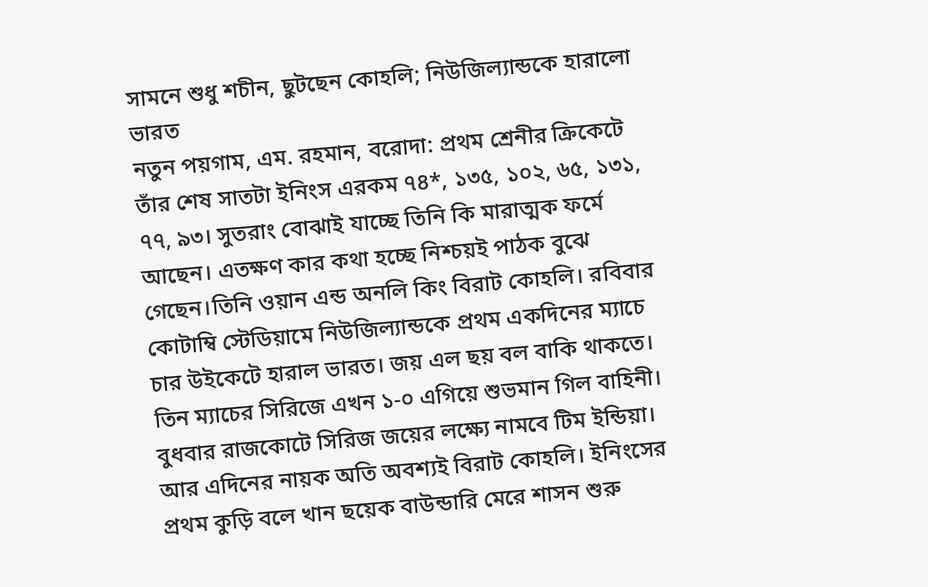সামনে শুধু শচীন, ছুটছেন কোহলি; নিউজিল্যান্ডকে হারালো ভারত
নতুন পয়গাম, এম. রহমান, বরোদা: প্রথম শ্রেনীর ক্রিকেটে তাঁর শেষ সাতটা ইনিংস এরকম ৭৪*, ১৩৫, ১০২, ৬৫, ১৩১, ৭৭, ৯৩। সুতরাং বোঝাই যাচ্ছে তিনি কি মারাত্মক ফর্মে আছেন। এতক্ষণ কার কথা হচ্ছে নিশ্চয়ই পাঠক বুঝে গেছেন।তিনি ওয়ান এন্ড অনলি কিং বিরাট কোহলি। রবিবার কোটাম্বি স্টেডিয়ামে নিউজিল্যান্ডকে প্রথম একদিনের ম্যাচে চার উইকেটে হারাল ভারত। জয় এল ছয় বল বাকি থাকতে। তিন ম্যাচের সিরিজে এখন ১-০ এগিয়ে শুভমান গিল বাহিনী। বুধবার রাজকোটে সিরিজ জয়ের লক্ষ্যে নামবে টিম ইন্ডিয়া। আর এদিনের নায়ক অতি অবশ্যই বিরাট কোহলি। ইনিংসের প্রথম কুড়ি বলে খান ছয়েক বাউন্ডারি মেরে শাসন শুরু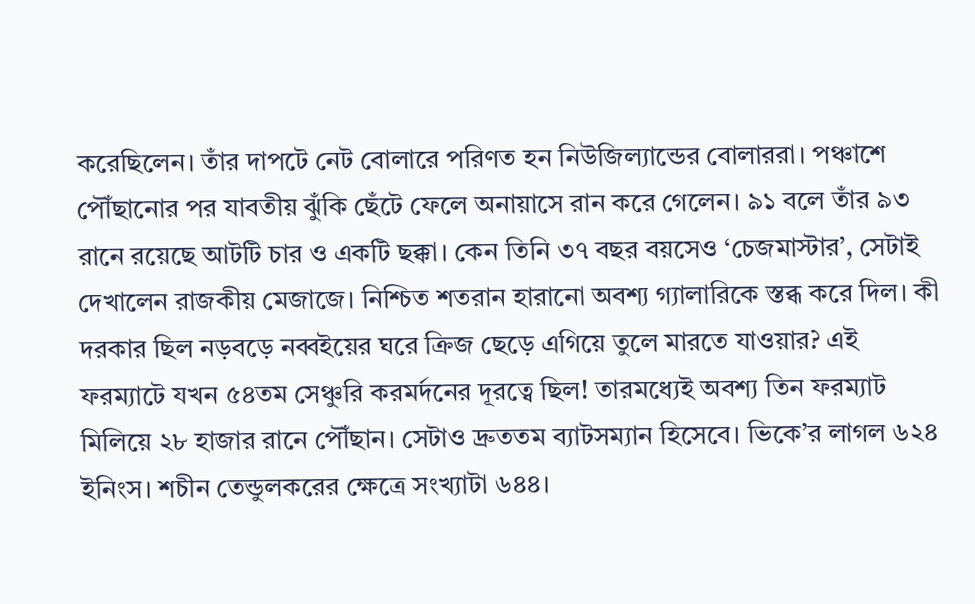করেছিলেন। তাঁর দাপটে নেট বোলারে পরিণত হন নিউজিল্যান্ডের বোলাররা। পঞ্চাশে পৌঁছানোর পর যাবতীয় ঝুঁকি ছেঁটে ফেলে অনায়াসে রান করে গেলেন। ৯১ বলে তাঁর ৯৩ রানে রয়েছে আটটি চার ও একটি ছক্কা। কেন তিনি ৩৭ বছর বয়সেও ‘চেজমাস্টার’, সেটাই দেখালেন রাজকীয় মেজাজে। নিশ্চিত শতরান হারানো অবশ্য গ্যালারিকে স্তব্ধ করে দিল। কী দরকার ছিল নড়বড়ে নব্বইয়ের ঘরে ক্রিজ ছেড়ে এগিয়ে তুলে মারতে যাওয়ার? এই ফরম্যাটে যখন ৫৪তম সেঞ্চুরি করমর্দনের দূরত্বে ছিল! তারমধ্যেই অবশ্য তিন ফরম্যাট মিলিয়ে ২৮ হাজার রানে পৌঁছান। সেটাও দ্রুততম ব্যাটসম্যান হিসেবে। ভিকে’র লাগল ৬২৪ ইনিংস। শচীন তেন্ডুলকরের ক্ষেত্রে সংখ্যাটা ৬৪৪।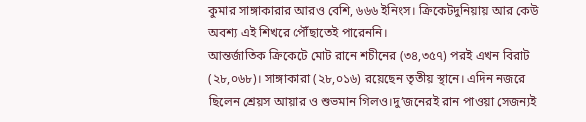কুমার সাঙ্গাকারার আরও বেশি, ৬৬৬ ইনিংস। ক্রিকেটদুনিয়ায় আর কেউ অবশ্য এই শিখরে পৌঁছাতেই পারেননি।
আন্তর্জাতিক ক্রিকেটে মোট রানে শচীনের (৩৪,৩৫৭) পরই এখন বিরাট (২৮,০৬৮)। সাঙ্গাকারা (২৮,০১৬) রয়েছেন তৃতীয় স্থানে। এদিন নজরে ছিলেন শ্রেয়স আয়ার ও শুভমান গিলও।দু’জনেরই রান পাওয়া সেজন্যই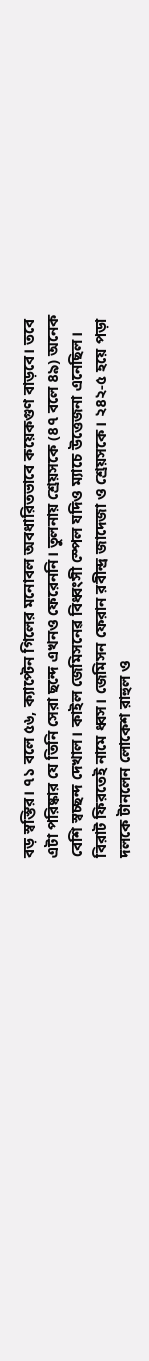বড় স্বস্তির। ৭১ বলে ৫৬, ক্যাপ্টেন গিলের মনোবল অবধারিতভাবে কয়েকগুণ বাড়বে। তবে এটা পরিষ্কার যে তিনি সেরা ছন্দে এখনও ফেরেননি। তুলনায় শ্রেয়সকে (৪৭ বলে ৪৯) অনেক বেশি স্বচ্ছন্দ দেখাল। কাইল জেমিসনেৱ বিধ্বংসী স্পেল যদিও ম্যাচে উত্তেজনা এনেছিল। বিরাট ফিরতেই নামে ধ্বস। জেমিসন ফেরান রবীন্দ্র জাদেজা ও শ্রেয়সকে। ২৪২-৫ হয়ে পড়া দলকে টানলেন লোকেশ রাহুল ও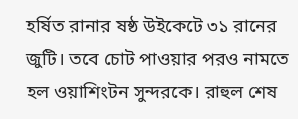হর্ষিত রানার ষষ্ঠ উইকেটে ৩১ রানের জুটি। তবে চোট পাওয়ার পরও নামতে হল ওয়াশিংটন সুন্দরকে। রাহুল শেষ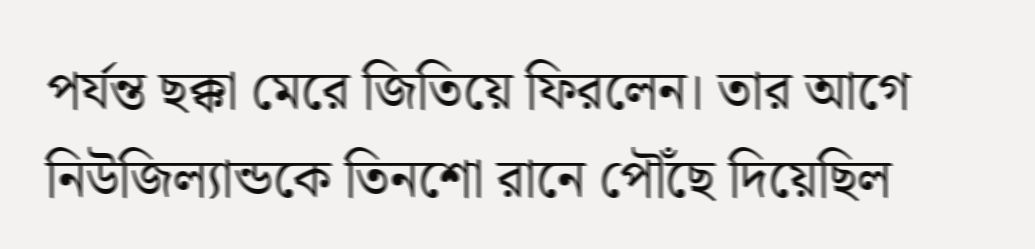পর্যন্ত ছক্কা মেরে জিতিয়ে ফিরলেন। তার আগে নিউজিল্যান্ডকে তিনশো রানে পৌঁছে দিয়েছিল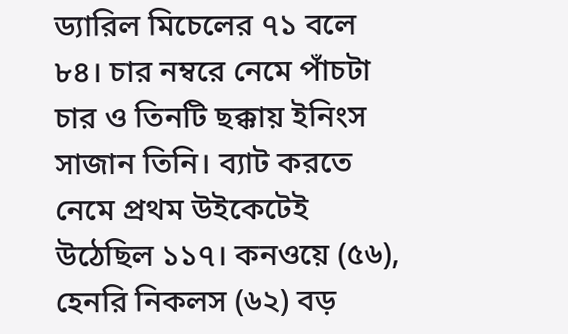ড্যারিল মিচেলের ৭১ বলে ৮৪। চার নম্বরে নেমে পাঁচটা চার ও তিনটি ছক্কায় ইনিংস সাজান তিনি। ব্যাট করতে নেমে প্রথম উইকেটেই উঠেছিল ১১৭। কনওয়ে (৫৬), হেনরি নিকলস (৬২) বড়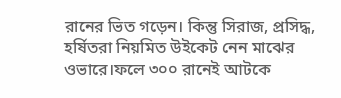রানের ভিত গড়েন। কিন্তু সিরাজ, প্রসিদ্ধ, হর্ষিতরা নিয়মিত উইকেট নেন মাঝের ওভারে।ফলে ৩০০ রানেই আটকে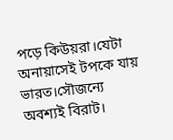পড়ে কিউয়রা।যেটা অনায়াসেই টপকে যায় ভারত।সৌজন্যে অবশ্যই বিরাট।